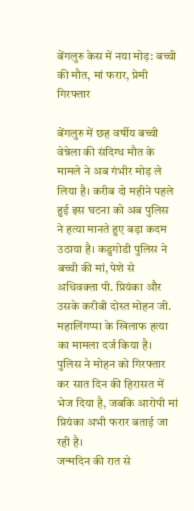बेंगलुरु केस में नया मोड़: बच्ची की मौत, मां फरार, प्रेमी गिरफ्तार

बेंगलुरु में छह वर्षीय बच्ची वेन्नेला की संदिग्ध मौत के मामले ने अब गंभीर मोड़ ले लिया है। करीब दो महीने पहले हुई इस घटना को अब पुलिस ने हत्या मानते हुए बड़ा कदम उठाया है। कडुगोडी पुलिस ने बच्ची की मां, पेशे से अधिवक्ता पी. प्रियंका और उसके करीबी दोस्त मोहन जी. महालिंगप्पा के खिलाफ हत्या का मामला दर्ज किया है।
पुलिस ने मोहन को गिरफ्तार कर सात दिन की हिरासत में भेज दिया है, जबकि आरोपी मां प्रियंका अभी फरार बताई जा रही है।
जन्मदिन की रात से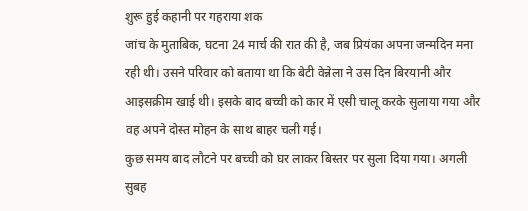शुरू हुई कहानी पर गहराया शक
जांच के मुताबिक, घटना 24 मार्च की रात की है, जब प्रियंका अपना जन्मदिन मना रही थी। उसने परिवार को बताया था कि बेटी वेन्नेला ने उस दिन बिरयानी और आइसक्रीम खाई थी। इसके बाद बच्ची को कार में एसी चालू करके सुलाया गया और वह अपने दोस्त मोहन के साथ बाहर चली गई।
कुछ समय बाद लौटने पर बच्ची को घर लाकर बिस्तर पर सुला दिया गया। अगली सुबह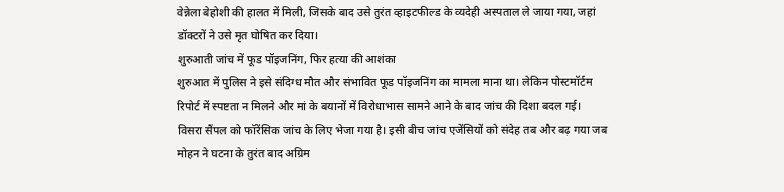वेन्नेला बेहोशी की हालत में मिली, जिसके बाद उसे तुरंत व्हाइटफील्ड के व्यदेही अस्पताल ले जाया गया, जहां डॉक्टरों ने उसे मृत घोषित कर दिया।
शुरुआती जांच में फूड पॉइजनिंग, फिर हत्या की आशंका
शुरुआत में पुलिस ने इसे संदिग्ध मौत और संभावित फूड पॉइजनिंग का मामला माना था। लेकिन पोस्टमॉर्टम रिपोर्ट में स्पष्टता न मिलने और मां के बयानों में विरोधाभास सामने आने के बाद जांच की दिशा बदल गई।
विसरा सैंपल को फॉरेंसिक जांच के लिए भेजा गया है। इसी बीच जांच एजेंसियों को संदेह तब और बढ़ गया जब मोहन ने घटना के तुरंत बाद अग्रिम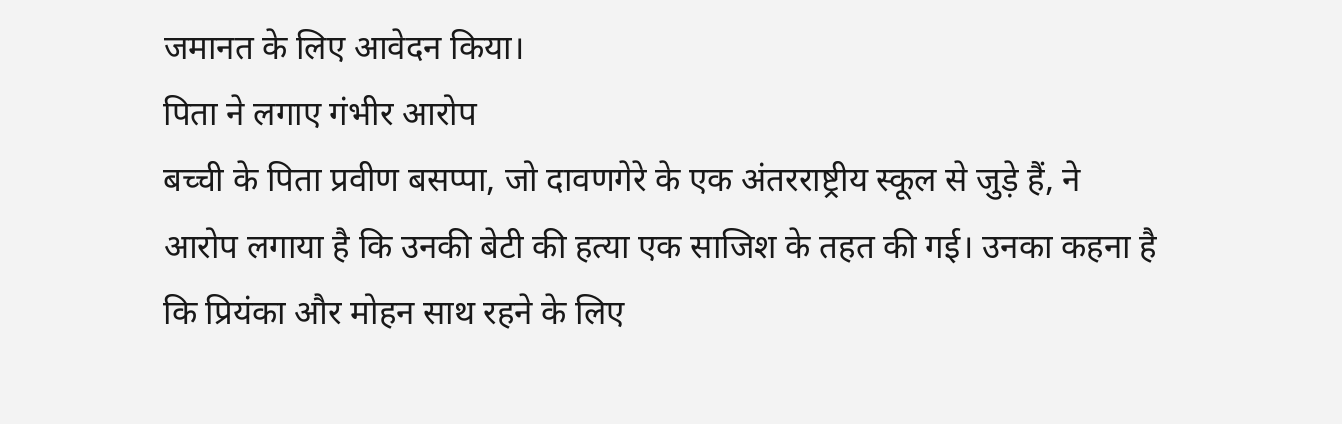जमानत के लिए आवेदन किया।
पिता ने लगाए गंभीर आरोप
बच्ची के पिता प्रवीण बसप्पा, जो दावणगेरे के एक अंतरराष्ट्रीय स्कूल से जुड़े हैं, ने आरोप लगाया है कि उनकी बेटी की हत्या एक साजिश के तहत की गई। उनका कहना है कि प्रियंका और मोहन साथ रहने के लिए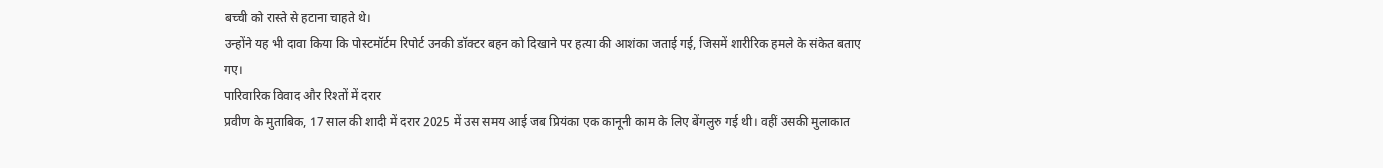बच्ची को रास्ते से हटाना चाहते थे।
उन्होंने यह भी दावा किया कि पोस्टमॉर्टम रिपोर्ट उनकी डॉक्टर बहन को दिखाने पर हत्या की आशंका जताई गई, जिसमें शारीरिक हमले के संकेत बताए गए।
पारिवारिक विवाद और रिश्तों में दरार
प्रवीण के मुताबिक, 17 साल की शादी में दरार 2025 में उस समय आई जब प्रियंका एक कानूनी काम के लिए बेंगलुरु गई थी। वहीं उसकी मुलाकात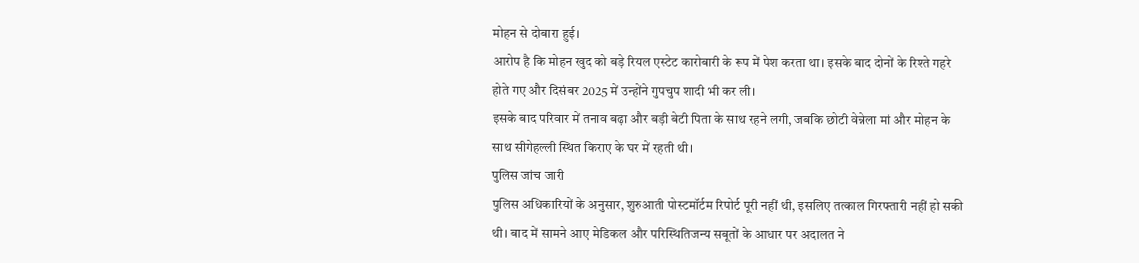मोहन से दोबारा हुई।
आरोप है कि मोहन खुद को बड़े रियल एस्टेट कारोबारी के रूप में पेश करता था। इसके बाद दोनों के रिश्ते गहरे होते गए और दिसंबर 2025 में उन्होंने गुपचुप शादी भी कर ली।
इसके बाद परिवार में तनाव बढ़ा और बड़ी बेटी पिता के साथ रहने लगी, जबकि छोटी वेन्नेला मां और मोहन के साथ सीगेहल्ली स्थित किराए के घर में रहती थी।
पुलिस जांच जारी
पुलिस अधिकारियों के अनुसार, शुरुआती पोस्टमॉर्टम रिपोर्ट पूरी नहीं थी, इसलिए तत्काल गिरफ्तारी नहीं हो सकी थी। बाद में सामने आए मेडिकल और परिस्थितिजन्य सबूतों के आधार पर अदालत ने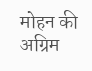मोहन की अग्रिम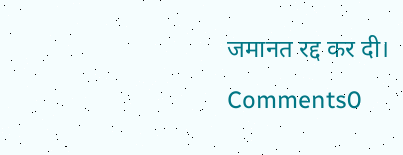जमानत रद्द कर दी।
Comments0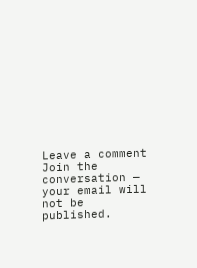Leave a comment
Join the conversation — your email will not be published.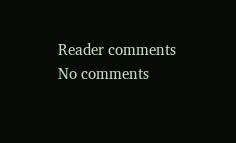Reader comments
No comments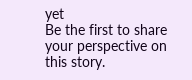yet
Be the first to share your perspective on this story.